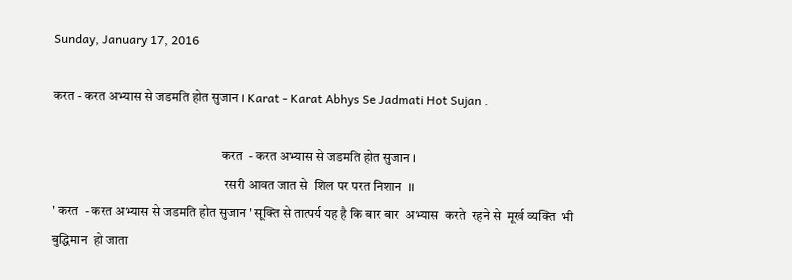Sunday, January 17, 2016

करत - करत अभ्यास से जडमति होत सुजान । Karat - Karat Abhys Se Jadmati Hot Sujan .

                                                                करत  - करत अभ्यास से जडमति होत सुजान ।
                                                                 रसरी आवत जात से  शिल पर परत निशान  ।।
' करत  - करत अभ्यास से जडमति होत सुजान ' सूक्ति से तात्पर्य यह है कि बार बार  अभ्यास  करते  रहने से  मूर्ख व्यक्ति  भी बुद्धिमान  हो जाता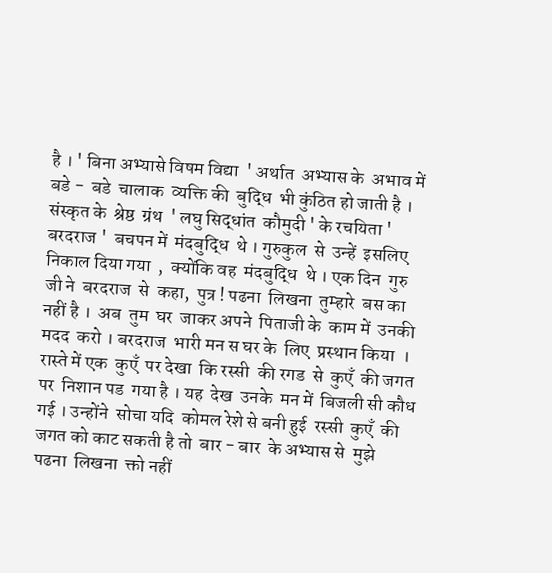है । ' बिना अभ्यासे विषम विद्या  ' अर्थात  अभ्यास के  अभाव में बडे -  बडे  चालाक  व्यक्ति की  बुद्धि  भी कुंठित हो जाती है ।  संस्कृत के  श्रेष्ठ  ग्रंथ  ' लघु सिद्धांत  कौमुदी ' के रचयिता ' बरदराज '  बचपन में  मंदबुद्धि  थे । गुरुकुल  से  उन्हें  इसलिए  निकाल दिया गया  ,  क्योंकि वह  मंदबुद्धि  थे । एक दिन  गुरु  जी ने  बरदराज  से  कहा,  पुत्र ! पढना  लिखना  तुम्हारे  बस का नहीं है ।  अब  तुम  घर  जाकर अपने  पिताजी के  काम में  उनकी मदद  करो । बरदराज  भारी मन स घर के  लिए  प्रस्थान किया  । रास्ते में एक  कुएँ  पर देखा  कि रस्सी  की रगड  से  कुएँ  की जगत पर  निशान पड  गया है । यह  देख  उनके  मन में  बिजली सी कौध गई । उन्होंने  सोचा यदि  कोमल रेशे से बनी हुई  रस्सी  कुएँ  की जगत को काट सकती है तो  बार - बार  के अभ्यास से  मुझे  पढना  लिखना  क्तो नहीं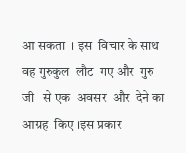आ सकता  । इस  विचार के साथ  वह गुरुकुल  लौट  गए और  गुरु जी   से एक  अवसर  और  देने का  आग्रह  किए ।इस प्रकार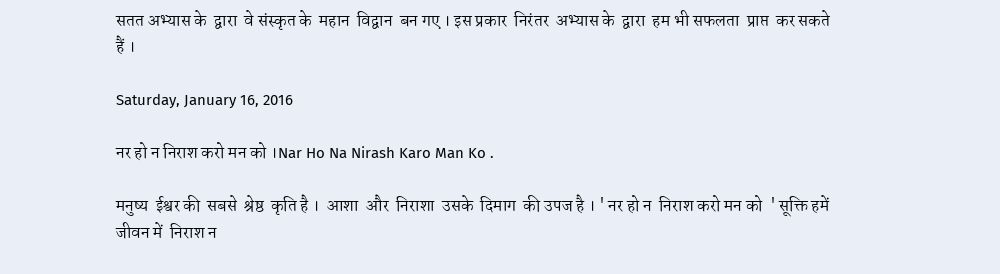सतत अभ्यास के  द्वारा  वे संस्कृत के  महान  विद्वान  बन गए । इस प्रकार  निरंतर  अभ्यास के  द्वारा  हम भी सफलता  प्राप्त  कर सकते हैं ।

Saturday, January 16, 2016

नर हो न निराश करो मन को ।Nar Ho Na Nirash Karo Man Ko .

मनुष्य  ईश्वर की  सबसे  श्रेष्ठ  कृति है ।  आशा  और  निराशा  उसके  दिमाग  की उपज है । ' नर हो न  निराश करो मन को  ' सूक्ति हमें  जीवन में  निराश न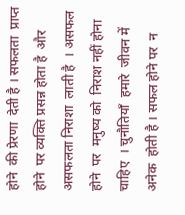होने  की प्रेरणा  देती है । सफलता  प्राप्त  होने  पर व्यक्ति प्रसन्न होता है  और  असफलता निराशा  लाती है  । असफल  होने  पर  मनुष्य को  निराश नहीं होना चाहिए  । चुनौतियाँ  हमारे  जीवन में  अनेक  होती है । सफल होने पर  न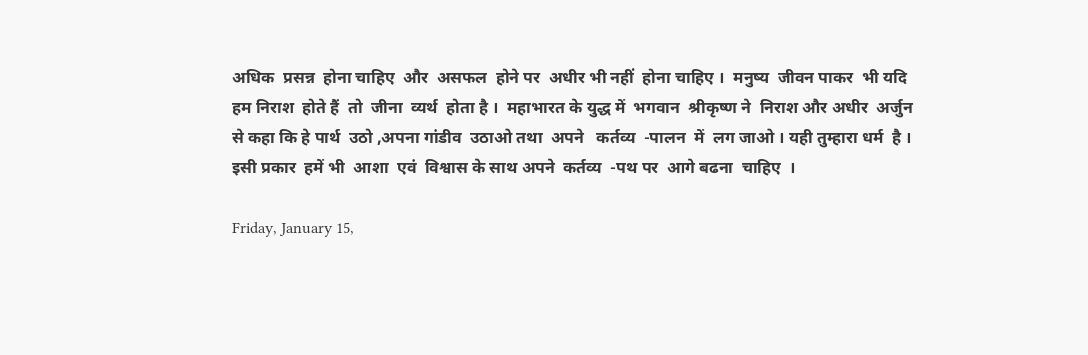अधिक  प्रसन्न  होना चाहिए  और  असफल  होने पर  अधीर भी नहीं  होना चाहिए ।  मनुष्य  जीवन पाकर  भी यदि  हम निराश  होते हैं  तो  जीना  व्यर्थ  होता है ।  महाभारत के युद्ध में  भगवान  श्रीकृष्ण ने  निराश और अधीर  अर्जुन  से कहा कि हे पार्थ  उठो ,अपना गांडीव  उठाओ तथा  अपने   कर्तव्य  -पालन  में  लग जाओ । यही तुम्हारा धर्म  है । इसी प्रकार  हमें भी  आशा  एवं  विश्वास के साथ अपने  कर्तव्य  -पथ पर  आगे बढना  चाहिए  ।

Friday, January 15,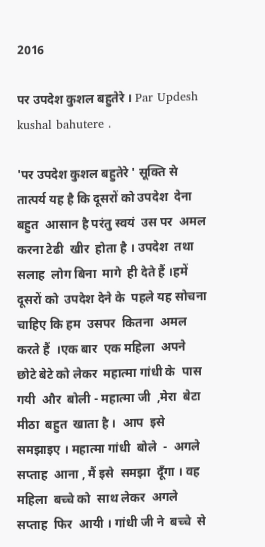2016

पर उपदेश कुशल बहुतेरे । Par Updesh kushal bahutere .

'पर उपदेश कुशल बहुतेरे ' सूक्ति से तात्पर्य यह है कि दूसरों को उपदेश  देना  बहुत  आसान है परंतु स्वयं  उस पर  अमल करना टेढी  खीर  होता है । उपदेश  तथा  सलाह  लोग बिना  मागे  ही देते हैं ।हमें  दूसरों को  उपदेश देने के  पहले यह सोचना चाहिए कि हम  उसपर  कितना  अमल करते हैं  ।एक बार  एक महिला  अपने  छोटे बेटे को लेकर  महात्मा गांधी के  पास  गयी  और  बोली - महात्मा जी  ,मेरा  बेटा  मीठा  बहुत  खाता है ।  आप  इसे  समझाइए । महात्मा गांधी  बोले  -  अगले  सप्ताह  आना , मैं इसे  समझा  दूँगा । वह  महिला  बच्चे को  साथ लेकर  अगले  सप्ताह  फिर  आयी । गांधी जी ने  बच्चे  से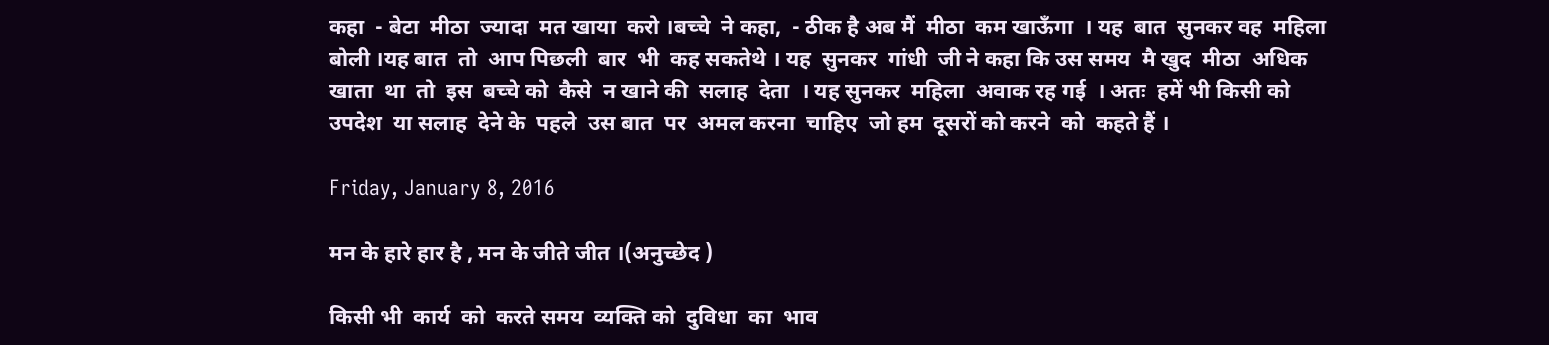कहा  - बेटा  मीठा  ज्यादा  मत खाया  करो ।बच्चे  ने कहा,  - ठीक है अब मैं  मीठा  कम खाऊँगा  । यह  बात  सुनकर वह  महिला बोली ।यह बात  तो  आप पिछली  बार  भी  कह सकतेथे । यह  सुनकर  गांधी  जी ने कहा कि उस समय  मै खुद  मीठा  अधिक  खाता  था  तो  इस  बच्चे को  कैसे  न खाने की  सलाह  देता  । यह सुनकर  महिला  अवाक रह गई  । अतः  हमें भी किसी को  उपदेश  या सलाह  देने के  पहले  उस बात  पर  अमल करना  चाहिए  जो हम  दूसरों को करने  को  कहते हैं ।

Friday, January 8, 2016

मन के हारे हार है , मन के जीते जीत ।(अनुच्छेद )

किसी भी  कार्य  को  करते समय  व्यक्ति को  दुविधा  का  भाव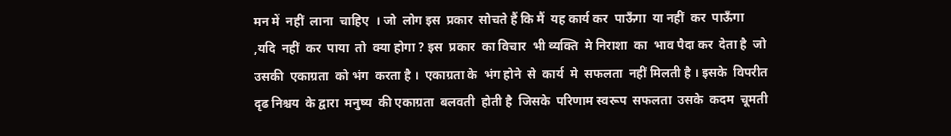मन में  नहीं  लाना  चाहिए  । जो  लोग इस  प्रकार  सोचते हैं कि मैं  यह कार्य कर  पाऊँगा  या नहीं  कर  पाऊँगा  ,यदि  नहीं  कर  पाया  तो  क्या होगा ? इस  प्रकार  का विचार  भी व्यक्ति  मे निराशा  का  भाव पैदा कर  देता है  जो  उसकी  एकाग्रता  को भंग  करता है ।  एकाग्रता के  भंग होने  से  कार्य  मे  सफलता  नहीं मिलती है । इसके  विपरीत  दृढ निश्चय  के द्वारा  मनुष्य  की एकाग्रता  बलवती  होती है  जिसके  परिणाम स्वरूप  सफलता  उसके  कदम  चूमती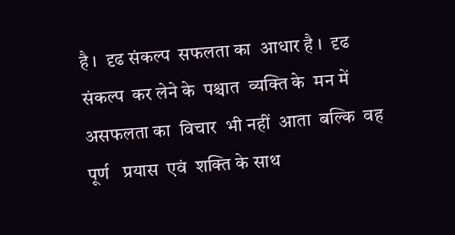है ।  दृढ संकल्प  सफलता का  आधार है ।  दृढ संकल्प  कर लेने के  पश्चात  व्यक्ति के  मन में  असफलता का  विचार  भी नहीं  आता  बल्कि  वह पूर्ण   प्रयास  एवं  शक्ति के साथ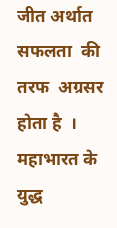जीत अर्थात  सफलता  की  तरफ  अग्रसर  होता है  । महाभारत के युद्ध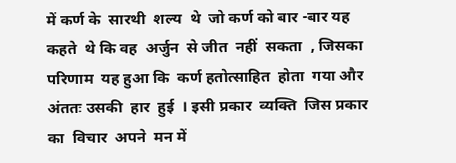में कर्ण के  सारथी  शल्य  थे  जो कर्ण को बार -बार यह कहते  थे कि वह  अर्जुन  से जीत  नहीं  सकता  , जिसका  परिणाम  यह हुआ कि  कर्ण हतोत्साहित  होता  गया और
अंततः उसकी  हार  हुई  । इसी प्रकार  व्यक्ति  जिस प्रकार का  विचार  अपने  मन में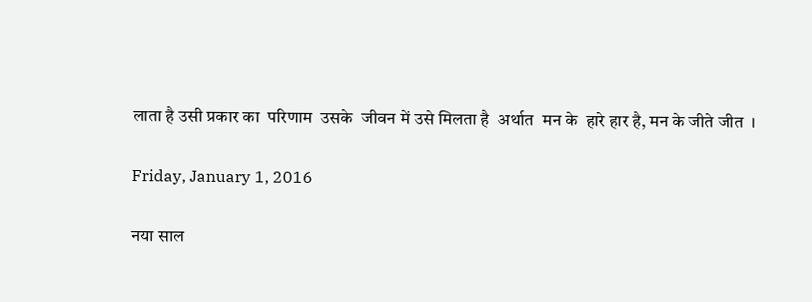लाता है उसी प्रकार का  परिणाम  उसके  जीवन में उसे मिलता है  अर्थात  मन के  हारे हार है, मन के जीते जीत  ।

Friday, January 1, 2016

नया साल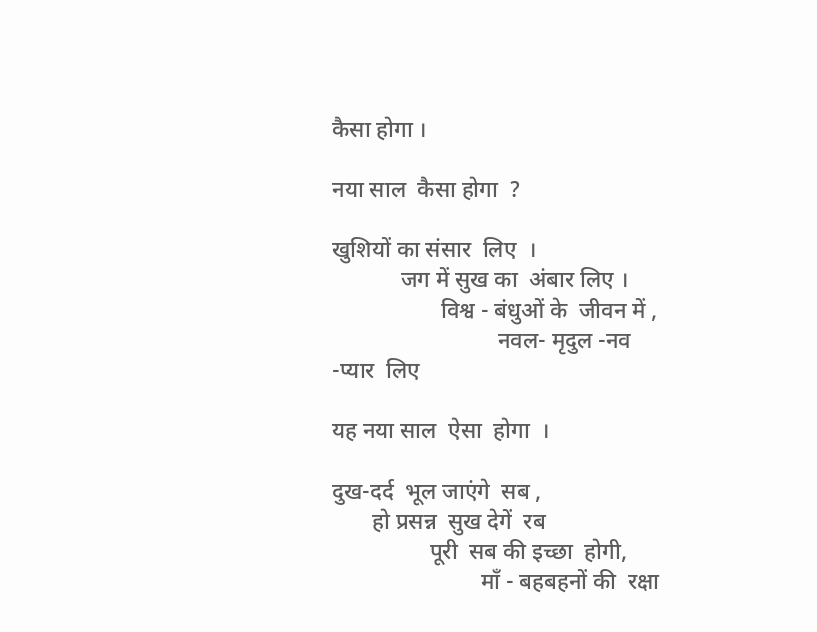कैसा होगा ।

नया साल  कैसा होगा  ?

खुशियों का संसार  लिए  ।
            जग में सुख का  अंबार लिए ।
                   विश्व - बंधुओं के  जीवन में ,
                             नवल- मृदुल -नव -प्यार  लिए

यह नया साल  ऐसा  होगा  ।

दुख-दर्द  भूल जाएंगे  सब ,
       हो प्रसन्न  सुख देगें  रब
                 पूरी  सब की इच्छा  होगी,
                          माँ - बहबहनों की  रक्षा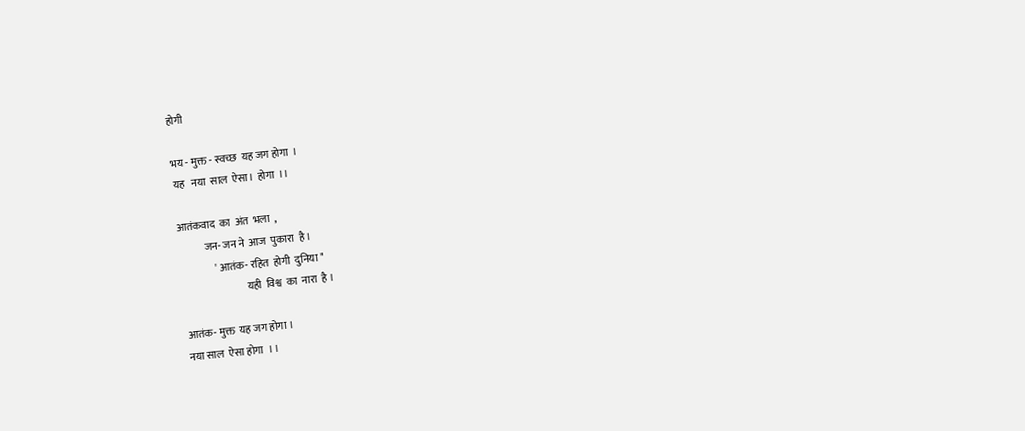होगी

भय - मुक्त - स्वच्छ  यह जग होगा  ।
यह   नया  साल  ऐसा।  होगा  ।।

आतंकवाद  का  अंत  भला  ,
            जन- जन ने  आज  पुकारा  है ।
                ' आतंक- रहित  होगी  दुनिया "
                               यही  विश्व  का  नारा  है ।

आतंक- मुक्त  यह जग होगा ।
नया साल  ऐसा होगा  । ।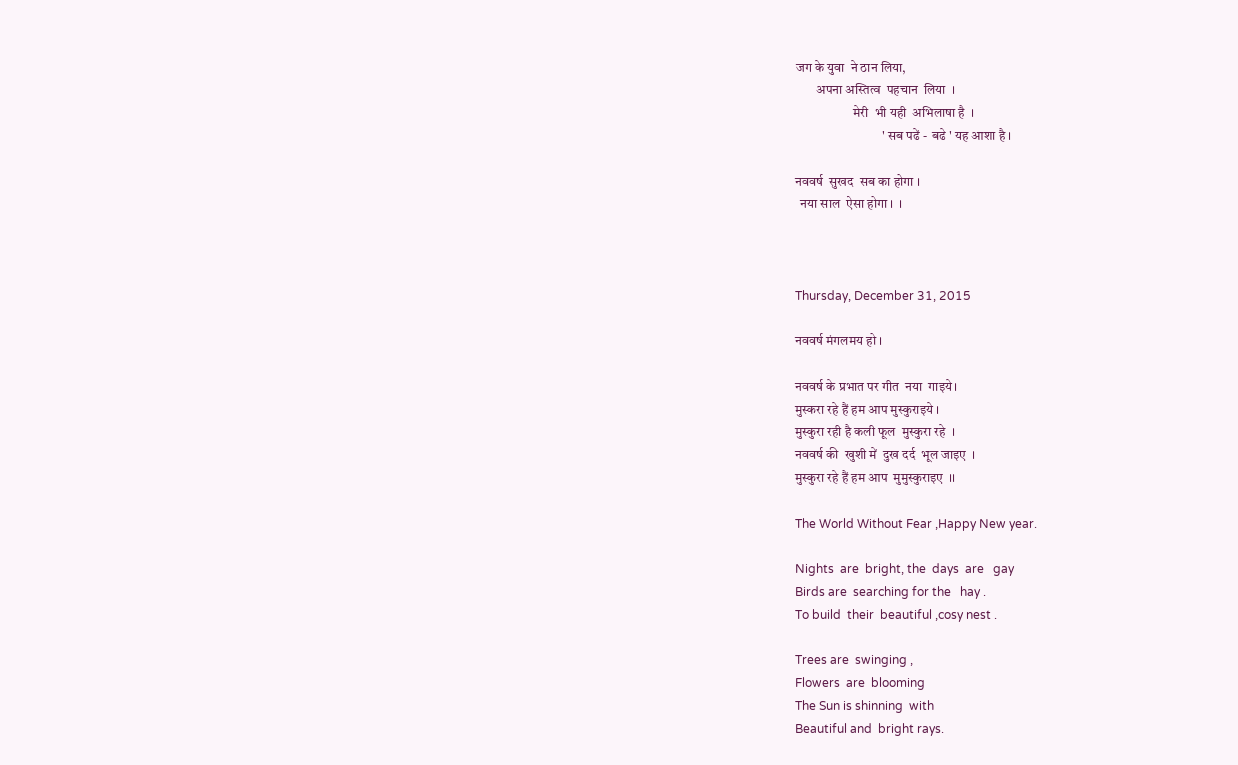जग के युवा  ने ठान लिया,
        अपना अस्तित्व  पहचान  लिया  ।
                      मेरी  भी यही  अभिलाषा है  ।
                                 ' सब पढें -  बढे ' यह आशा है ।

नववर्ष  सुखद  सब का होगा ।
  नया साल  ऐसा होगा ।  ।



Thursday, December 31, 2015

नववर्ष मंगलमय हो ।

नववर्ष के प्रभात पर गीत  नया  गाइये।
मुस्करा रहे हैं हम आप मुस्कुराइये ।
मुस्कुरा रही है कली फूल  मुस्कुरा रहे  ।
नववर्ष की  खुशी में  दुख दर्द  भूल जाइए  ।
मुस्कुरा रहे हैं हम आप  मुमुस्कुराइए  ।।

The World Without Fear ,Happy New year.

Nights  are  bright, the  days  are   gay
Birds are  searching for the   hay .
To build  their  beautiful ,cosy nest .

Trees are  swinging ,
Flowers  are  blooming
The Sun is shinning  with
Beautiful and  bright rays.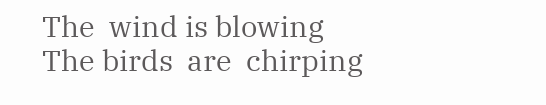The  wind is blowing
The birds  are  chirping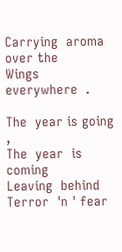Carrying  aroma  over the
Wings everywhere  .

The  year is going  ,
The  year  is coming
Leaving  behind
Terror  'n ' fear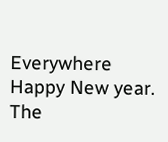Everywhere
Happy New year.
The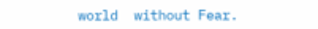world  without Fear.